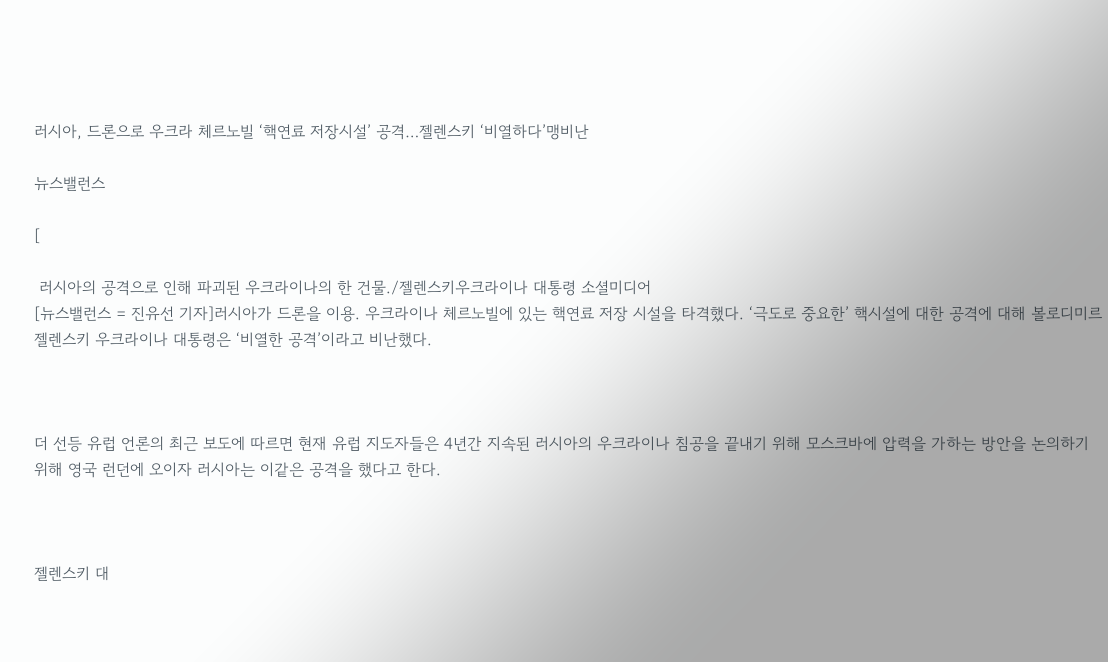러시아, 드론으로 우크라 체르노빌 ‘핵연료 저장시설’ 공격…젤렌스키 ‘비열하다’맹비난

뉴스밸런스

[

 러시아의 공격으로 인해 파괴된 우크라이나의 한 건물./젤렌스키우크라이나 대통령 소셜미디어
[뉴스밸런스 = 진유선 기자]러시아가 드론을 이용. 우크라이나 체르노빌에 있는 핵연료 저장 시설을 타격했다. ‘극도로 중요한’ 핵시설에 대한 공격에 대해 볼로디미르 젤렌스키 우크라이나 대통령은 ‘비열한 공격’이라고 비난했다.



더 선등 유럽 언론의 최근 보도에 따르면 현재 유럽 지도자들은 4년간 지속된 러시아의 우크라이나 침공을 끝내기 위해 모스크바에 압력을 가하는 방안을 논의하기 위해 영국 런던에 오이자 러시아는 이같은 공격을 했다고 한다.



젤렌스키 대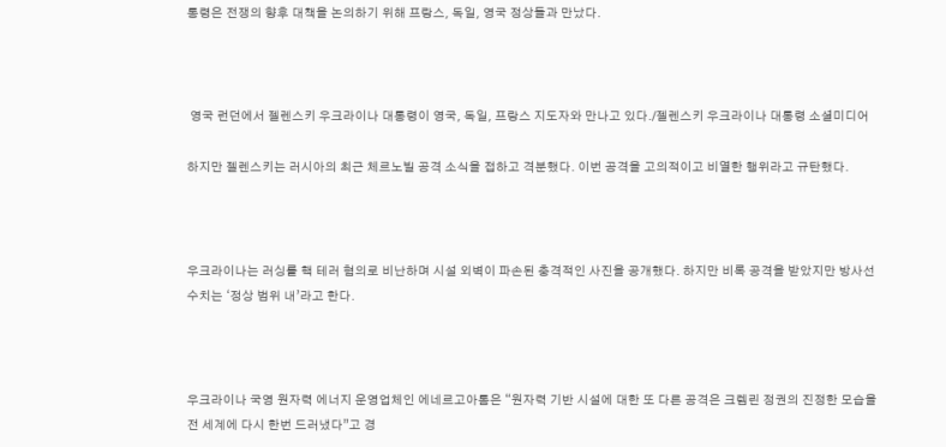통령은 전쟁의 향후 대책을 논의하기 위해 프랑스, 독일, 영국 정상들과 만났다.



 영국 런던에서 젤렌스키 우크라이나 대통령이 영국, 독일, 프랑스 지도자와 만나고 있다./젤렌스키 우크라이나 대통령 소셜미디어

하지만 젤렌스키는 러시아의 최근 체르노빌 공격 소식을 접하고 격분했다. 이번 공격을 고의적이고 비열한 행위라고 규탄했다.



우크라이나는 러싱를 핵 테러 혐의로 비난하며 시설 외벽이 파손된 충격적인 사진을 공개했다. 하지만 비록 공격을 받았지만 방사선 수치는 ‘정상 범위 내’라고 한다.



우크라이나 국영 원자력 에너지 운영업체인 에네르고아톰은 “원자력 기반 시설에 대한 또 다른 공격은 크렘린 정권의 진정한 모습을 전 세계에 다시 한번 드러냈다”고 경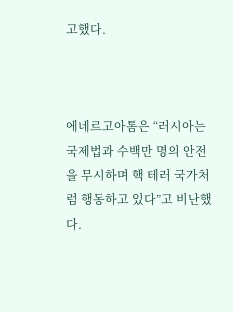고했다.



에네르고아톰은 “러시아는 국제법과 수백만 명의 안전을 무시하며 핵 테러 국가처럼 행동하고 있다”고 비난했다.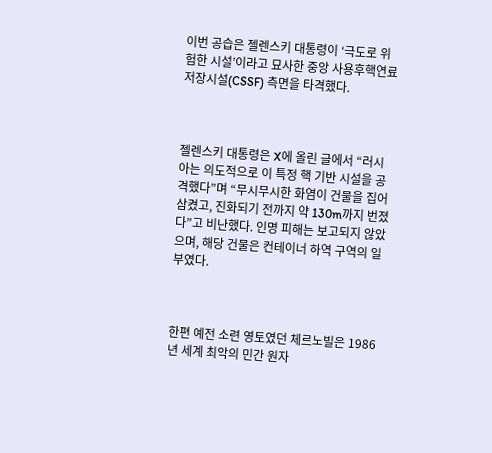이번 공습은 젤렌스키 대통령이 ‘극도로 위험한 시설’이라고 묘사한 중앙 사용후핵연료 저장시설(CSSF) 측면을 타격했다.



젤렌스키 대통령은 X에 올린 글에서 “러시아는 의도적으로 이 특정 핵 기반 시설을 공격했다”며 “무시무시한 화염이 건물을 집어삼켰고, 진화되기 전까지 약 130m까지 번졌다”고 비난했다. 인명 피해는 보고되지 않았으며, 해당 건물은 컨테이너 하역 구역의 일부였다.



한편 예전 소련 영토였던 체르노빌은 1986년 세계 최악의 민간 원자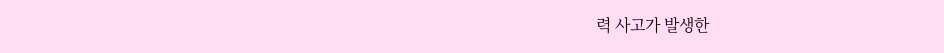력 사고가 발생한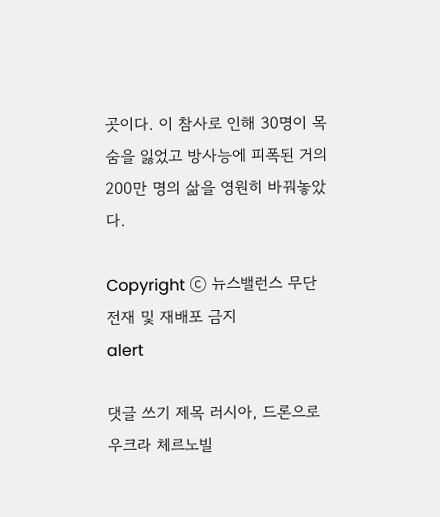곳이다. 이 참사로 인해 30명이 목숨을 잃었고 방사능에 피폭된 거의 200만 명의 삶을 영원히 바꿔놓았다.

Copyright ⓒ 뉴스밸런스 무단 전재 및 재배포 금지
alert

댓글 쓰기 제목 러시아, 드론으로 우크라 체르노빌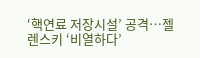‘핵연료 저장시설’ 공격…젤렌스키 ‘비열하다’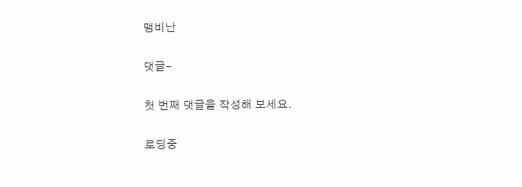맹비난

댓글-

첫 번째 댓글을 작성해 보세요.

로딩중